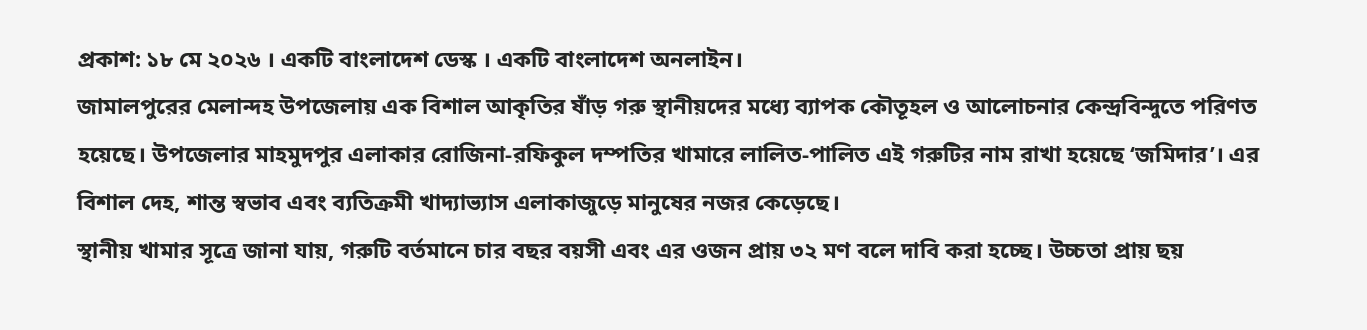প্রকাশ: ১৮ মে ২০২৬ । একটি বাংলাদেশ ডেস্ক । একটি বাংলাদেশ অনলাইন।
জামালপুরের মেলান্দহ উপজেলায় এক বিশাল আকৃতির ষাঁড় গরু স্থানীয়দের মধ্যে ব্যাপক কৌতূহল ও আলোচনার কেন্দ্রবিন্দুতে পরিণত হয়েছে। উপজেলার মাহমুদপুর এলাকার রোজিনা-রফিকুল দম্পতির খামারে লালিত-পালিত এই গরুটির নাম রাখা হয়েছে ‘জমিদার’। এর বিশাল দেহ, শান্ত স্বভাব এবং ব্যতিক্রমী খাদ্যাভ্যাস এলাকাজুড়ে মানুষের নজর কেড়েছে।
স্থানীয় খামার সূত্রে জানা যায়, গরুটি বর্তমানে চার বছর বয়সী এবং এর ওজন প্রায় ৩২ মণ বলে দাবি করা হচ্ছে। উচ্চতা প্রায় ছয়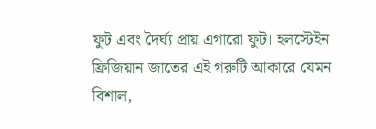ফুট এবং দৈর্ঘ্য প্রায় এগারো ফুট। হলস্টেইন ফ্রিজিয়ান জাতের এই গরুটি আকারে যেমন বিশাল,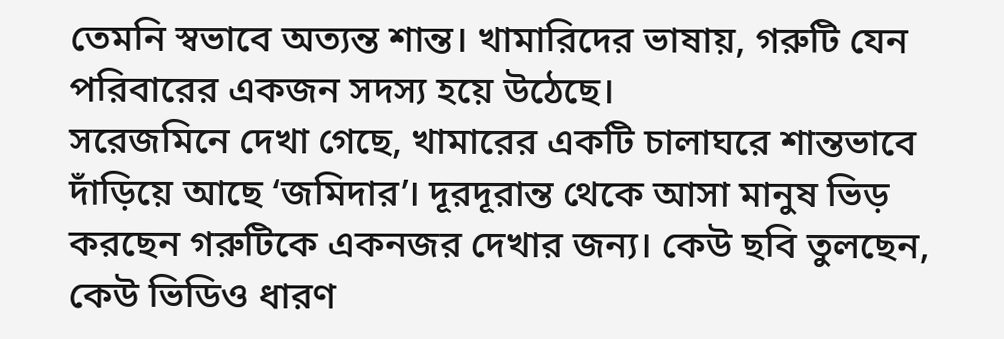তেমনি স্বভাবে অত্যন্ত শান্ত। খামারিদের ভাষায়, গরুটি যেন পরিবারের একজন সদস্য হয়ে উঠেছে।
সরেজমিনে দেখা গেছে, খামারের একটি চালাঘরে শান্তভাবে দাঁড়িয়ে আছে ‘জমিদার’। দূরদূরান্ত থেকে আসা মানুষ ভিড় করছেন গরুটিকে একনজর দেখার জন্য। কেউ ছবি তুলছেন, কেউ ভিডিও ধারণ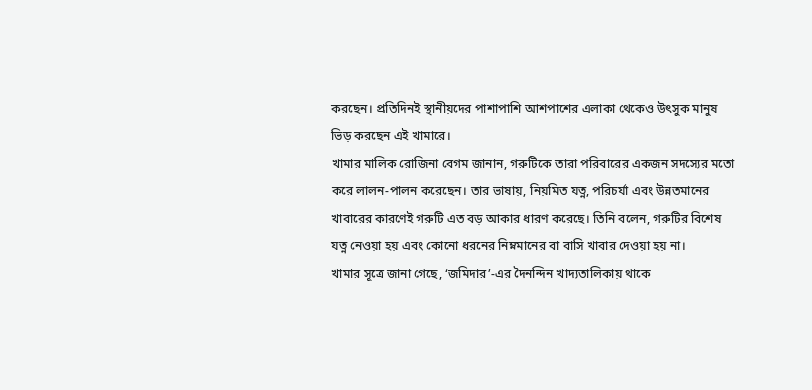করছেন। প্রতিদিনই স্থানীয়দের পাশাপাশি আশপাশের এলাকা থেকেও উৎসুক মানুষ ভিড় করছেন এই খামারে।
খামার মালিক রোজিনা বেগম জানান, গরুটিকে তারা পরিবারের একজন সদস্যের মতো করে লালন-পালন করেছেন। তার ভাষায়, নিয়মিত যত্ন, পরিচর্যা এবং উন্নতমানের খাবারের কারণেই গরুটি এত বড় আকার ধারণ করেছে। তিনি বলেন, গরুটির বিশেষ যত্ন নেওয়া হয় এবং কোনো ধরনের নিম্নমানের বা বাসি খাবার দেওয়া হয় না।
খামার সূত্রে জানা গেছে, ‘জমিদার’-এর দৈনন্দিন খাদ্যতালিকায় থাকে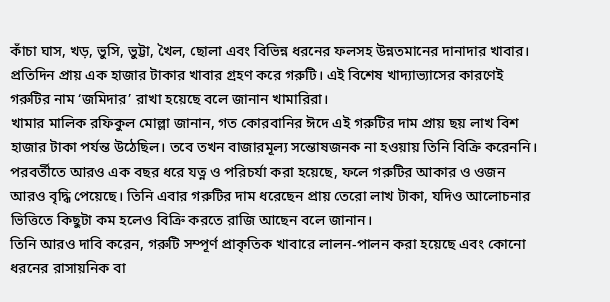কাঁচা ঘাস, খড়, ভুসি, ভুট্টা, খৈল, ছোলা এবং বিভিন্ন ধরনের ফলসহ উন্নতমানের দানাদার খাবার। প্রতিদিন প্রায় এক হাজার টাকার খাবার গ্রহণ করে গরুটি। এই বিশেষ খাদ্যাভ্যাসের কারণেই গরুটির নাম ‘জমিদার’ রাখা হয়েছে বলে জানান খামারিরা।
খামার মালিক রফিকুল মোল্লা জানান, গত কোরবানির ঈদে এই গরুটির দাম প্রায় ছয় লাখ বিশ হাজার টাকা পর্যন্ত উঠেছিল। তবে তখন বাজারমূল্য সন্তোষজনক না হওয়ায় তিনি বিক্রি করেননি। পরবর্তীতে আরও এক বছর ধরে যত্ন ও পরিচর্যা করা হয়েছে, ফলে গরুটির আকার ও ওজন আরও বৃদ্ধি পেয়েছে। তিনি এবার গরুটির দাম ধরেছেন প্রায় তেরো লাখ টাকা, যদিও আলোচনার ভিত্তিতে কিছুটা কম হলেও বিক্রি করতে রাজি আছেন বলে জানান।
তিনি আরও দাবি করেন, গরুটি সম্পূর্ণ প্রাকৃতিক খাবারে লালন-পালন করা হয়েছে এবং কোনো ধরনের রাসায়নিক বা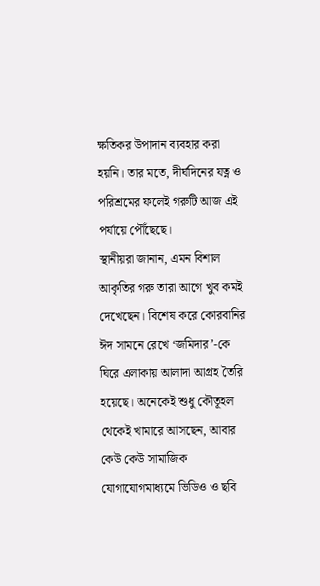ক্ষতিকর উপাদান ব্যবহার করা হয়নি। তার মতে, দীর্ঘদিনের যত্ন ও পরিশ্রমের ফলেই গরুটি আজ এই পর্যায়ে পৌঁছেছে।
স্থানীয়রা জানান, এমন বিশাল আকৃতির গরু তারা আগে খুব কমই দেখেছেন। বিশেষ করে কোরবানির ঈদ সামনে রেখে ‘জমিদার’-কে ঘিরে এলাকায় আলাদা আগ্রহ তৈরি হয়েছে। অনেকেই শুধু কৌতূহল থেকেই খামারে আসছেন, আবার কেউ কেউ সামাজিক যোগাযোগমাধ্যমে ভিডিও ও ছবি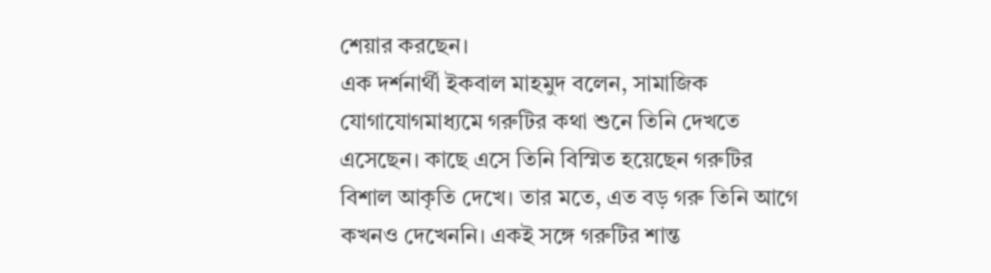শেয়ার করছেন।
এক দর্শনার্থী ইকবাল মাহমুদ বলেন, সামাজিক যোগাযোগমাধ্যমে গরুটির কথা শুনে তিনি দেখতে এসেছেন। কাছে এসে তিনি বিস্মিত হয়েছেন গরুটির বিশাল আকৃতি দেখে। তার মতে, এত বড় গরু তিনি আগে কখনও দেখেননি। একই সঙ্গে গরুটির শান্ত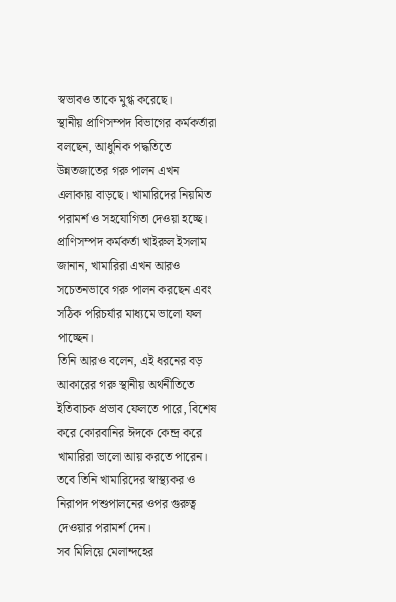স্বভাবও তাকে মুগ্ধ করেছে।
স্থানীয় প্রাণিসম্পদ বিভাগের কর্মকর্তারা বলছেন, আধুনিক পদ্ধতিতে উন্নতজাতের গরু পালন এখন এলাকায় বাড়ছে। খামারিদের নিয়মিত পরামর্শ ও সহযোগিতা দেওয়া হচ্ছে। প্রাণিসম্পদ কর্মকর্তা খাইরুল ইসলাম জানান, খামারিরা এখন আরও সচেতনভাবে গরু পালন করছেন এবং সঠিক পরিচর্যার মাধ্যমে ভালো ফল পাচ্ছেন।
তিনি আরও বলেন, এই ধরনের বড় আকারের গরু স্থানীয় অর্থনীতিতে ইতিবাচক প্রভাব ফেলতে পারে, বিশেষ করে কোরবানির ঈদকে কেন্দ্র করে খামারিরা ভালো আয় করতে পারেন। তবে তিনি খামারিদের স্বাস্থ্যকর ও নিরাপদ পশুপালনের ওপর গুরুত্ব দেওয়ার পরামর্শ দেন।
সব মিলিয়ে মেলান্দহের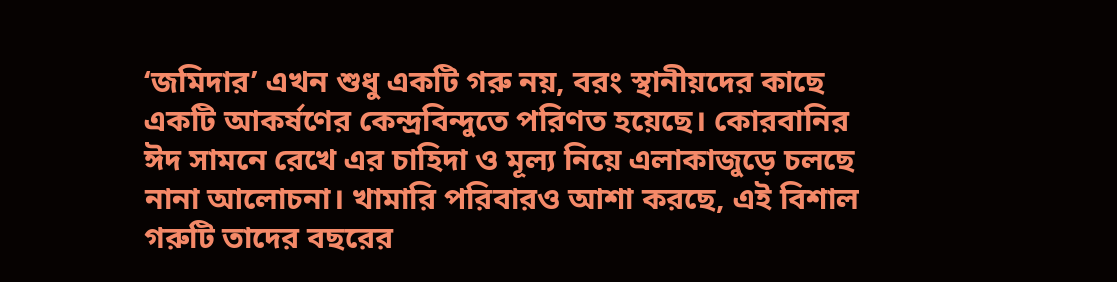‘জমিদার’ এখন শুধু একটি গরু নয়, বরং স্থানীয়দের কাছে একটি আকর্ষণের কেন্দ্রবিন্দুতে পরিণত হয়েছে। কোরবানির ঈদ সামনে রেখে এর চাহিদা ও মূল্য নিয়ে এলাকাজুড়ে চলছে নানা আলোচনা। খামারি পরিবারও আশা করছে, এই বিশাল গরুটি তাদের বছরের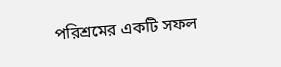পরিশ্রমের একটি সফল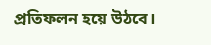প্রতিফলন হয়ে উঠবে।